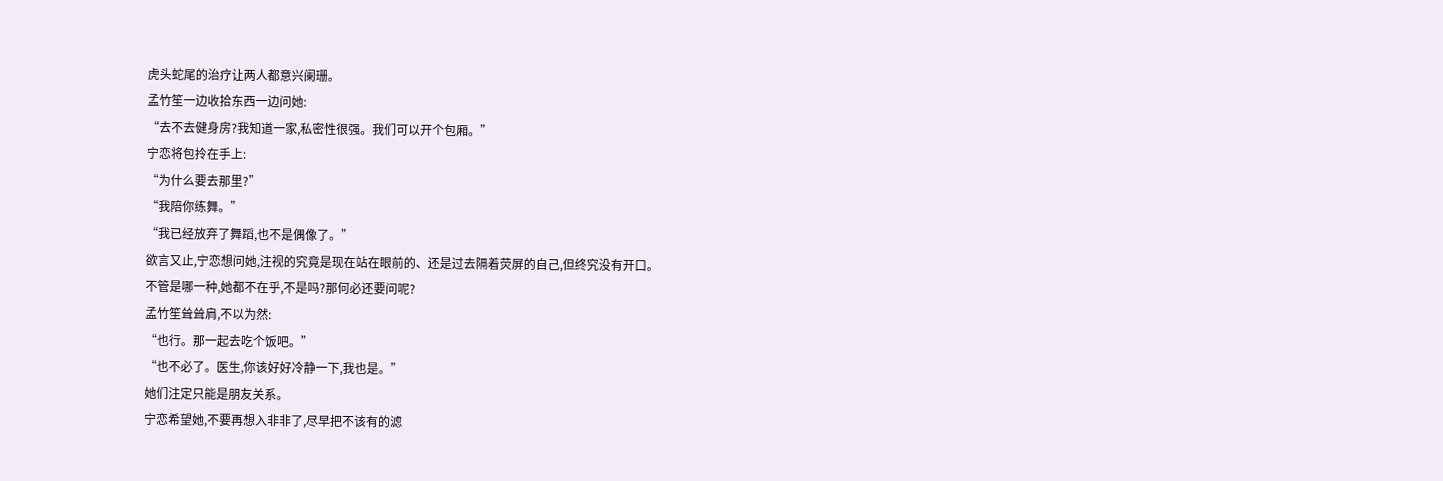虎头蛇尾的治疗让两人都意兴阑珊。
孟竹笙一边收拾东西一边问她:
“去不去健身房?我知道一家,私密性很强。我们可以开个包厢。”
宁恋将包拎在手上:
“为什么要去那里?”
“我陪你练舞。”
“我已经放弃了舞蹈,也不是偶像了。”
欲言又止,宁恋想问她,注视的究竟是现在站在眼前的、还是过去隔着荧屏的自己,但终究没有开口。
不管是哪一种,她都不在乎,不是吗?那何必还要问呢?
孟竹笙耸耸肩,不以为然:
“也行。那一起去吃个饭吧。”
“也不必了。医生,你该好好冷静一下,我也是。”
她们注定只能是朋友关系。
宁恋希望她,不要再想入非非了,尽早把不该有的滤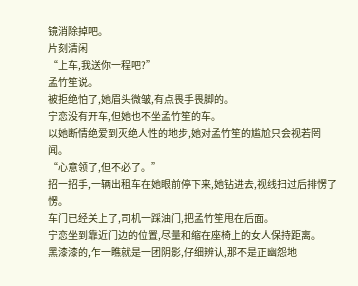镜消除掉吧。
片刻清闲
“上车,我送你一程吧?”
孟竹笙说。
被拒绝怕了,她眉头微皱,有点畏手畏脚的。
宁恋没有开车,但她也不坐孟竹笙的车。
以她断情绝爱到灭绝人性的地步,她对孟竹笙的尴尬只会视若罔闻。
“心意领了,但不必了。”
招一招手,一辆出租车在她眼前停下来,她钻进去,视线扫过后排愣了愣。
车门已经关上了,司机一踩油门,把孟竹笙甩在后面。
宁恋坐到靠近门边的位置,尽量和缩在座椅上的女人保持距离。
黑漆漆的,乍一瞧就是一团阴影,仔细辨认,那不是正幽怨地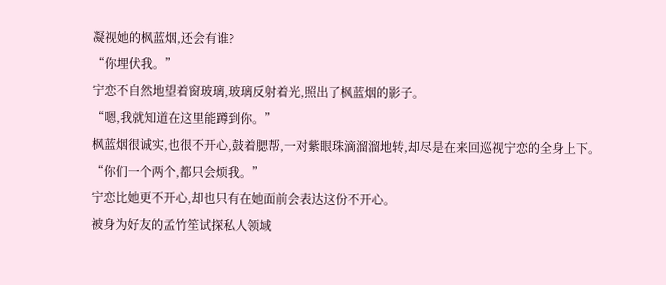凝视她的枫蓝烟,还会有谁?
“你埋伏我。”
宁恋不自然地望着窗玻璃,玻璃反射着光,照出了枫蓝烟的影子。
“嗯,我就知道在这里能蹲到你。”
枫蓝烟很诚实,也很不开心,鼓着腮帮,一对紫眼珠滴溜溜地转,却尽是在来回巡视宁恋的全身上下。
“你们一个两个,都只会烦我。”
宁恋比她更不开心,却也只有在她面前会表达这份不开心。
被身为好友的孟竹笙试探私人领域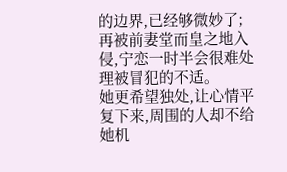的边界,已经够微妙了;
再被前妻堂而皇之地入侵,宁恋一时半会很难处理被冒犯的不适。
她更希望独处,让心情平复下来,周围的人却不给她机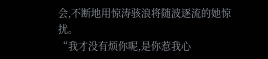会,不断地用惊涛骇浪将随波逐流的她惊扰。
“我才没有烦你呢,是你惹我心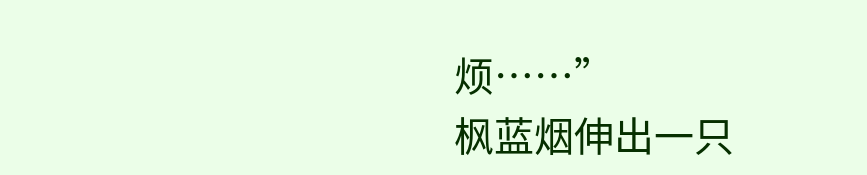烦……”
枫蓝烟伸出一只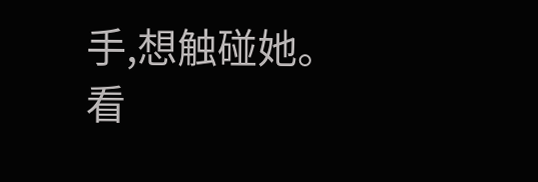手,想触碰她。
看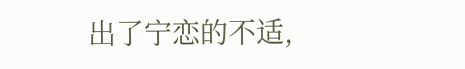出了宁恋的不适,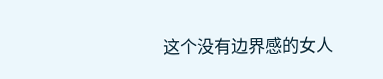这个没有边界感的女人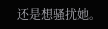还是想骚扰她。